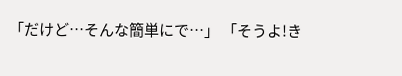「だけど…そんな簡単にで…」 「そうよ!き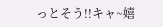っとそう!!キャ~嬉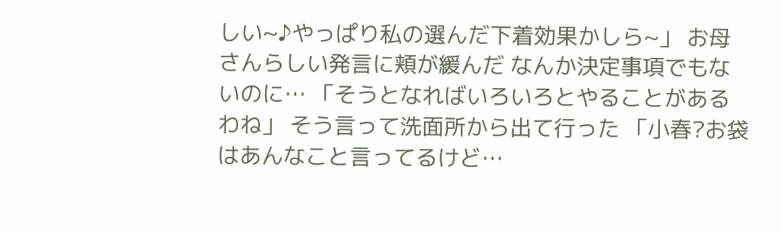しい~♪やっぱり私の選んだ下着効果かしら~」 お母さんらしい発言に頬が緩んだ なんか決定事項でもないのに… 「そうとなればいろいろとやることがあるわね」 そう言って洗面所から出て行った 「小春?お袋はあんなこと言ってるけど…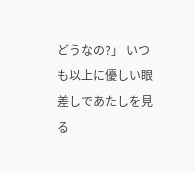どうなの?」 いつも以上に優しい眼差しであたしを見る